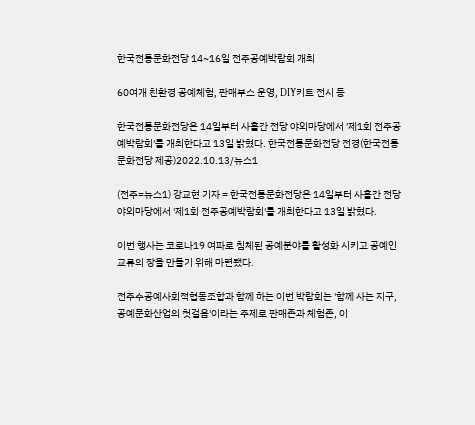한국전통문화전당 14~16일 전주공예박람회 개최

60여개 친환경 공예체험, 판매부스 운영, DIY키트 전시 등

한국전통문화전당은 14일부터 사흘간 전당 야외마당에서 '제1회 전주공예박람회'를 개최한다고 13일 밝혔다. 한국전통문화전당 전경(한국전통문화전당 제공)2022.10.13/뉴스1

(전주=뉴스1) 강교현 기자 = 한국전통문화전당은 14일부터 사흘간 전당 야외마당에서 '제1회 전주공예박람회'를 개최한다고 13일 밝혔다.

이번 행사는 코로나19 여파로 침체된 공예분야를 활성화 시키고 공예인 교류의 장을 만들기 위해 마련됐다.

전주수공예사회적협동조합과 함께 하는 이번 박람회는 '함께 사는 지구, 공예문화산업의 첫걸음'이라는 주제로 판매존과 체험존, 이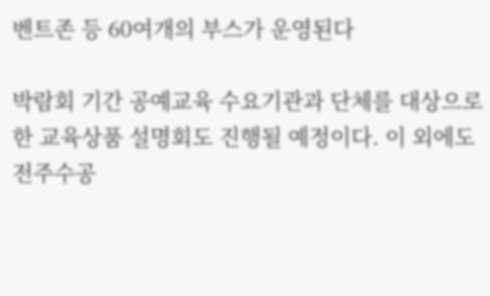벤트존 등 60여개의 부스가 운영된다

박람회 기간 공예교육 수요기관과 단체를 대상으로 한 교육상품 설명회도 진행될 예정이다. 이 외에도 전주수공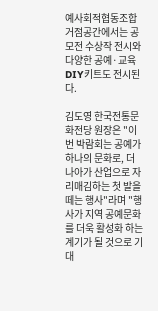예사회적협동조합 거점공간에서는 공모전 수상작 전시와 다양한 공예·교육 DIY키트도 전시된다.

김도영 한국전통문화전당 원장은 "이번 박람회는 공예가 하나의 문화로, 더 나아가 산업으로 자리매김하는 첫 발을 떼는 행사"라며 "행사가 지역 공예문화를 더욱 활성화 하는 계기가 될 것으로 기대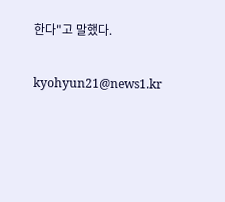한다"고 말했다.

kyohyun21@news1.kr